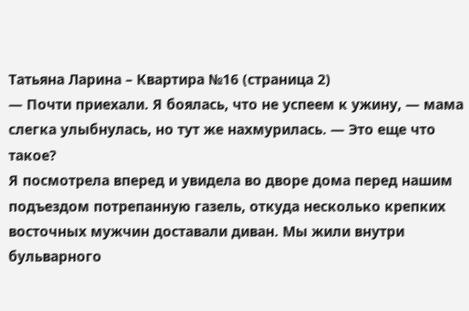Татьяна Ларина – Квартира №16 (страница 2)
— Почти приехали. Я боялась, что не успеем к ужину, — мама слегка улыбнулась, но тут же нахмурилась. — Это еще что такое?
Я посмотрела вперед и увидела во дворе дома перед нашим подъездом потрепанную газель, откуда несколько крепких восточных мужчин доставали диван. Мы жили внутри бульварного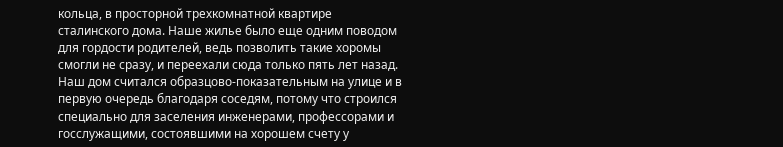кольца, в просторной трехкомнатной квартире сталинского дома. Наше жилье было еще одним поводом для гордости родителей, ведь позволить такие хоромы смогли не сразу, и переехали сюда только пять лет назад. Наш дом считался образцово-показательным на улице и в первую очередь благодаря соседям, потому что строился специально для заселения инженерами, профессорами и госслужащими, состоявшими на хорошем счету у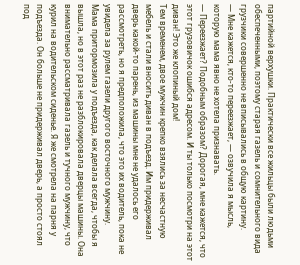партийной верхушки. Практически все жильцы были людьми обеспеченными, поэтому старая газель и сомнительного вида грузчики совершенно не вписывались в общую картину.
— Мне кажется, кто-то переезжает, — озвучила я мысль, которую мама явно не хотела признавать.
— Переезжает? Подобным образом? Дорогая, мне кажется, что этот грузовичок ошибся адресом. И ты только посмотри на этот диван! Это же клопиный дом!
Тем временем, двое мужчин крепко взялись за несчастную мебель и стали вносить диван в подъезд. Им придерживал дверь какой-то парень, из машины мне не удалось его рассмотреть, но я предположила, что это их водитель, пока не увидела за рулем газели другого восточного мужчину.
Мама притормозила у подъезда, как делала всегда, чтобы я вышла, но в этот раз не разблокировала дверцы машины. Она внимательно рассматривала газель и тучного мужчину, что курил на водительском сиденье. Я же смотрела на парня у подъезда. Он больше не придерживал дверь, а просто стоял под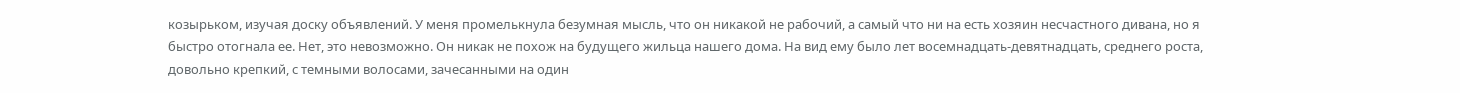козырьком, изучая доску объявлений. У меня промелькнула безумная мысль, что он никакой не рабочий, а самый что ни на есть хозяин несчастного дивана, но я быстро отогнала ее. Нет, это невозможно. Он никак не похож на будущего жильца нашего дома. На вид ему было лет восемнадцать-девятнадцать, среднего роста, довольно крепкий, с темными волосами, зачесанными на один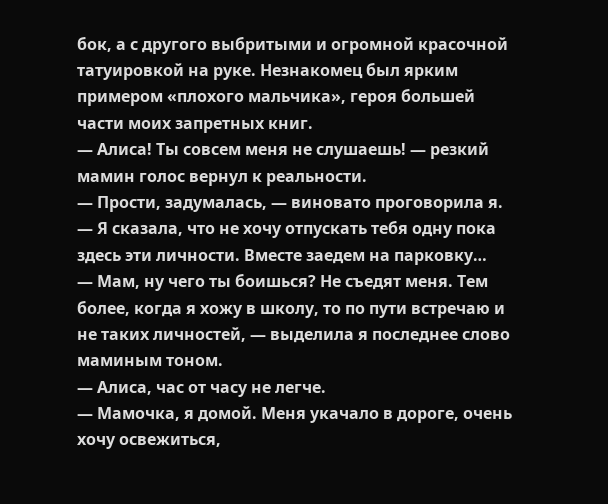бок, а с другого выбритыми и огромной красочной татуировкой на руке. Незнакомец был ярким примером «плохого мальчика», героя большей части моих запретных книг.
— Алиса! Ты совсем меня не слушаешь! — резкий мамин голос вернул к реальности.
— Прости, задумалась, — виновато проговорила я.
— Я сказала, что не хочу отпускать тебя одну пока здесь эти личности. Вместе заедем на парковку…
— Мам, ну чего ты боишься? Не съедят меня. Тем более, когда я хожу в школу, то по пути встречаю и не таких личностей, — выделила я последнее слово маминым тоном.
— Алиса, час от часу не легче.
— Мамочка, я домой. Меня укачало в дороге, очень хочу освежиться,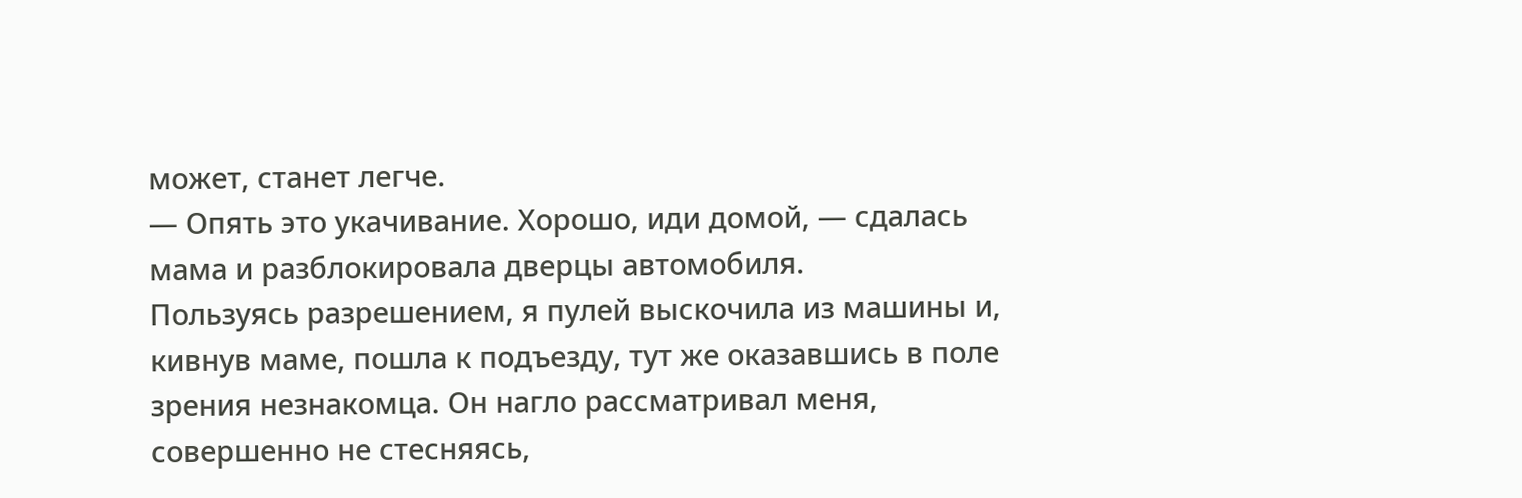может, станет легче.
— Опять это укачивание. Хорошо, иди домой, — сдалась мама и разблокировала дверцы автомобиля.
Пользуясь разрешением, я пулей выскочила из машины и, кивнув маме, пошла к подъезду, тут же оказавшись в поле зрения незнакомца. Он нагло рассматривал меня, совершенно не стесняясь,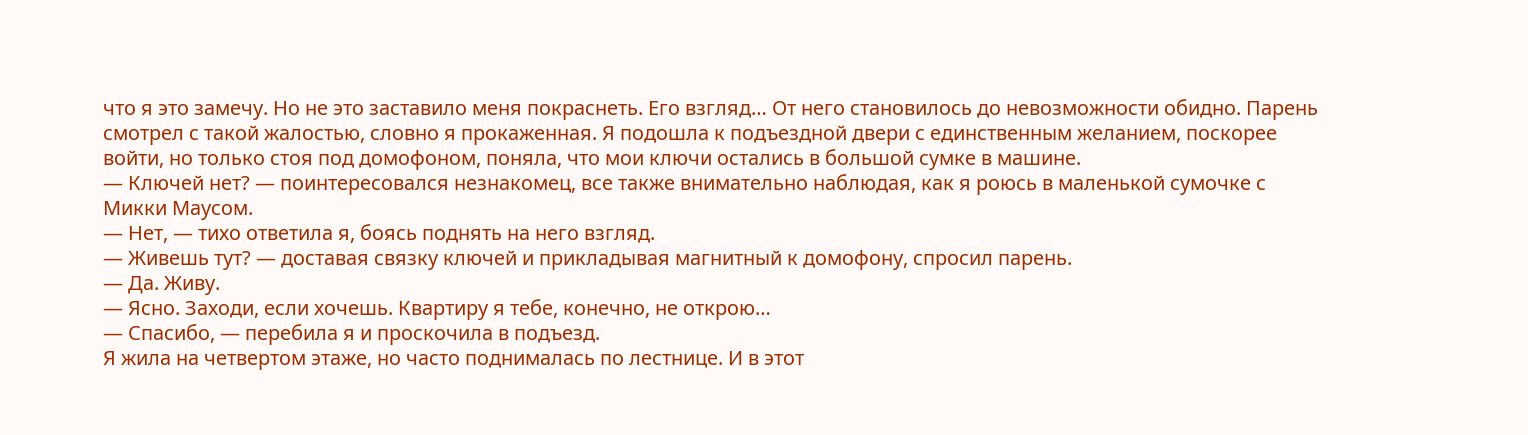что я это замечу. Но не это заставило меня покраснеть. Его взгляд… От него становилось до невозможности обидно. Парень смотрел с такой жалостью, словно я прокаженная. Я подошла к подъездной двери с единственным желанием, поскорее войти, но только стоя под домофоном, поняла, что мои ключи остались в большой сумке в машине.
— Ключей нет? — поинтересовался незнакомец, все также внимательно наблюдая, как я роюсь в маленькой сумочке с Микки Маусом.
— Нет, — тихо ответила я, боясь поднять на него взгляд.
— Живешь тут? — доставая связку ключей и прикладывая магнитный к домофону, спросил парень.
— Да. Живу.
— Ясно. Заходи, если хочешь. Квартиру я тебе, конечно, не открою…
— Спасибо, — перебила я и проскочила в подъезд.
Я жила на четвертом этаже, но часто поднималась по лестнице. И в этот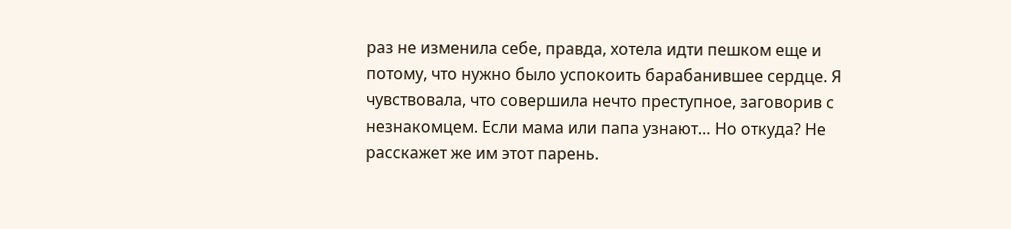раз не изменила себе, правда, хотела идти пешком еще и потому, что нужно было успокоить барабанившее сердце. Я чувствовала, что совершила нечто преступное, заговорив с незнакомцем. Если мама или папа узнают… Но откуда? Не расскажет же им этот парень.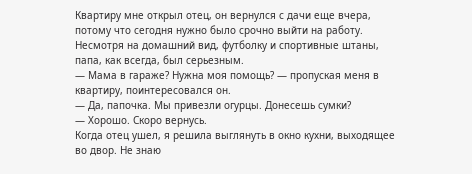Квартиру мне открыл отец, он вернулся с дачи еще вчера, потому что сегодня нужно было срочно выйти на работу. Несмотря на домашний вид, футболку и спортивные штаны, папа, как всегда, был серьезным.
— Мама в гараже? Нужна моя помощь? — пропуская меня в квартиру, поинтересовался он.
— Да, папочка. Мы привезли огурцы. Донесешь сумки?
— Хорошо. Скоро вернусь.
Когда отец ушел, я решила выглянуть в окно кухни, выходящее во двор. Не знаю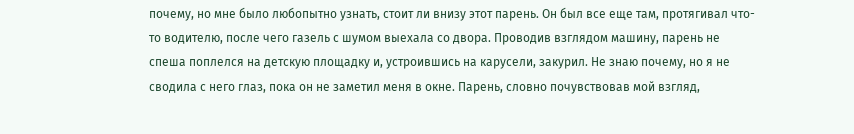почему, но мне было любопытно узнать, стоит ли внизу этот парень. Он был все еще там, протягивал что-то водителю, после чего газель с шумом выехала со двора. Проводив взглядом машину, парень не спеша поплелся на детскую площадку и, устроившись на карусели, закурил. Не знаю почему, но я не сводила с него глаз, пока он не заметил меня в окне. Парень, словно почувствовав мой взгляд,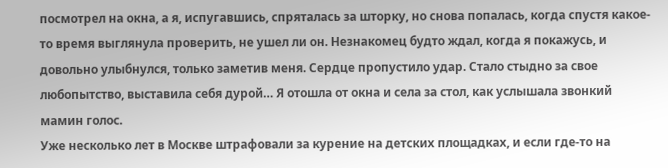посмотрел на окна, а я, испугавшись, спряталась за шторку, но снова попалась, когда спустя какое-то время выглянула проверить, не ушел ли он. Незнакомец будто ждал, когда я покажусь, и довольно улыбнулся, только заметив меня. Сердце пропустило удар. Стало стыдно за свое любопытство, выставила себя дурой… Я отошла от окна и села за стол, как услышала звонкий мамин голос.
Уже несколько лет в Москве штрафовали за курение на детских площадках, и если где-то на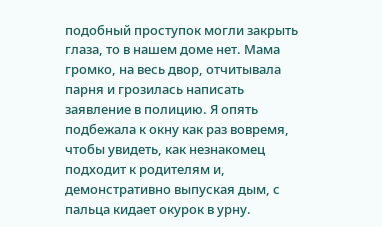подобный проступок могли закрыть глаза, то в нашем доме нет. Мама громко, на весь двор, отчитывала парня и грозилась написать заявление в полицию. Я опять подбежала к окну как раз вовремя, чтобы увидеть, как незнакомец подходит к родителям и, демонстративно выпуская дым, с пальца кидает окурок в урну.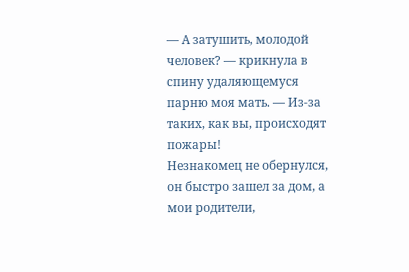— А затушить, молодой человек? — крикнула в спину удаляющемуся парню моя мать. — Из-за таких, как вы, происходят пожары!
Незнакомец не обернулся, он быстро зашел за дом, а мои родители,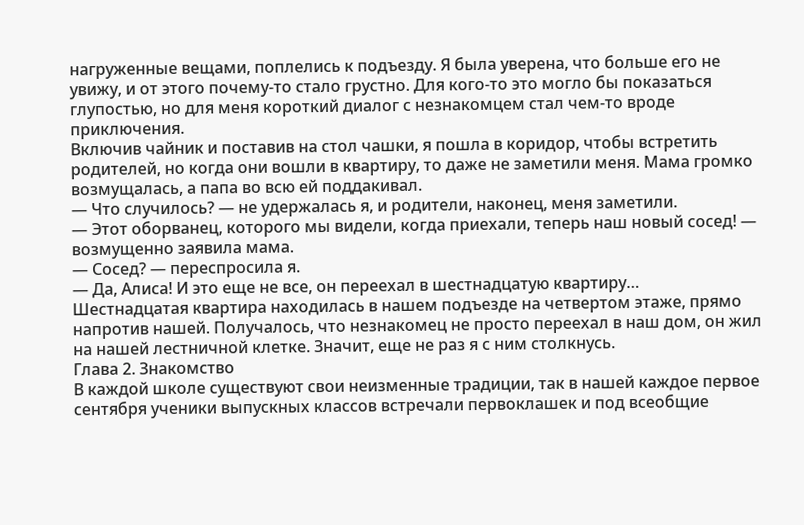нагруженные вещами, поплелись к подъезду. Я была уверена, что больше его не увижу, и от этого почему-то стало грустно. Для кого-то это могло бы показаться глупостью, но для меня короткий диалог с незнакомцем стал чем-то вроде приключения.
Включив чайник и поставив на стол чашки, я пошла в коридор, чтобы встретить родителей, но когда они вошли в квартиру, то даже не заметили меня. Мама громко возмущалась, а папа во всю ей поддакивал.
— Что случилось? — не удержалась я, и родители, наконец, меня заметили.
— Этот оборванец, которого мы видели, когда приехали, теперь наш новый сосед! — возмущенно заявила мама.
— Сосед? — переспросила я.
— Да, Алиса! И это еще не все, он переехал в шестнадцатую квартиру…
Шестнадцатая квартира находилась в нашем подъезде на четвертом этаже, прямо напротив нашей. Получалось, что незнакомец не просто переехал в наш дом, он жил на нашей лестничной клетке. Значит, еще не раз я с ним столкнусь.
Глава 2. Знакомство
В каждой школе существуют свои неизменные традиции, так в нашей каждое первое сентября ученики выпускных классов встречали первоклашек и под всеобщие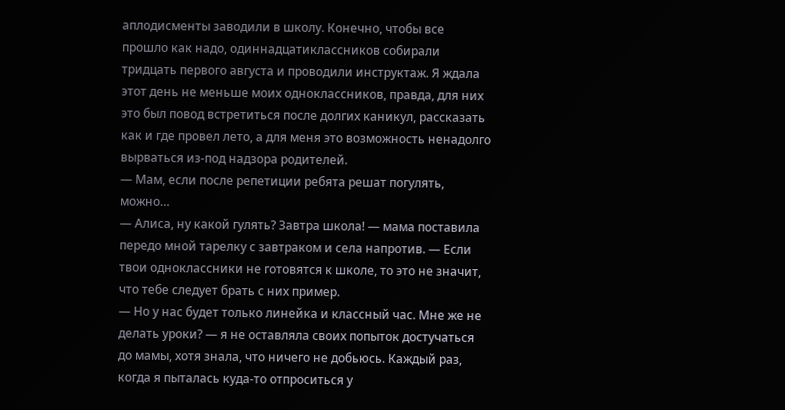аплодисменты заводили в школу. Конечно, чтобы все прошло как надо, одиннадцатиклассников собирали тридцать первого августа и проводили инструктаж. Я ждала этот день не меньше моих одноклассников, правда, для них это был повод встретиться после долгих каникул, рассказать как и где провел лето, а для меня это возможность ненадолго вырваться из-под надзора родителей.
— Мам, если после репетиции ребята решат погулять, можно…
— Алиса, ну какой гулять? Завтра школа! — мама поставила передо мной тарелку с завтраком и села напротив. — Если твои одноклассники не готовятся к школе, то это не значит, что тебе следует брать с них пример.
— Но у нас будет только линейка и классный час. Мне же не делать уроки? — я не оставляла своих попыток достучаться до мамы, хотя знала, что ничего не добьюсь. Каждый раз, когда я пыталась куда-то отпроситься у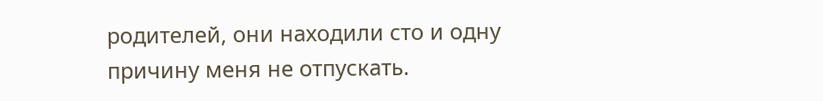родителей, они находили сто и одну причину меня не отпускать.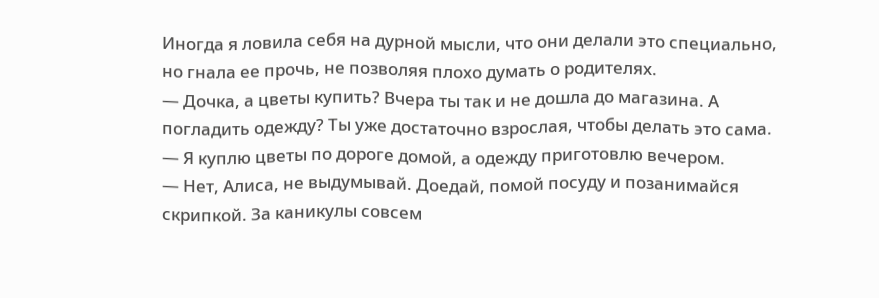Иногда я ловила себя на дурной мысли, что они делали это специально, но гнала ее прочь, не позволяя плохо думать о родителях.
— Дочка, а цветы купить? Вчера ты так и не дошла до магазина. А погладить одежду? Ты уже достаточно взрослая, чтобы делать это сама.
— Я куплю цветы по дороге домой, а одежду приготовлю вечером.
— Нет, Алиса, не выдумывай. Доедай, помой посуду и позанимайся скрипкой. За каникулы совсем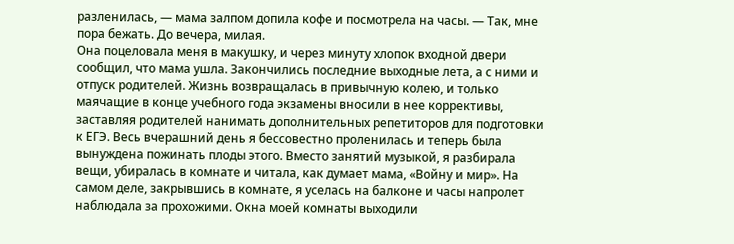разленилась, — мама залпом допила кофе и посмотрела на часы. — Так, мне пора бежать. До вечера, милая.
Она поцеловала меня в макушку, и через минуту хлопок входной двери сообщил, что мама ушла. Закончились последние выходные лета, а с ними и отпуск родителей. Жизнь возвращалась в привычную колею, и только маячащие в конце учебного года экзамены вносили в нее коррективы, заставляя родителей нанимать дополнительных репетиторов для подготовки к ЕГЭ. Весь вчерашний день я бессовестно проленилась и теперь была вынуждена пожинать плоды этого. Вместо занятий музыкой, я разбирала вещи, убиралась в комнате и читала, как думает мама, «Войну и мир». На самом деле, закрывшись в комнате, я уселась на балконе и часы напролет наблюдала за прохожими. Окна моей комнаты выходили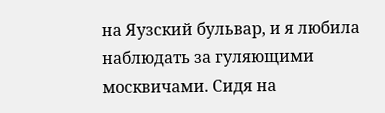на Яузский бульвар, и я любила наблюдать за гуляющими москвичами. Сидя на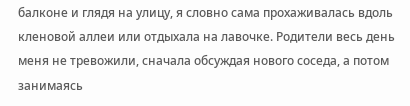балконе и глядя на улицу, я словно сама прохаживалась вдоль кленовой аллеи или отдыхала на лавочке. Родители весь день меня не тревожили, сначала обсуждая нового соседа, а потом занимаясь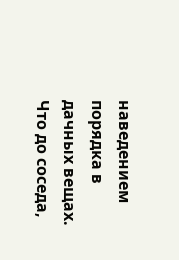наведением порядка в дачных вещах. Что до соседа,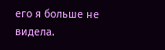его я больше не видела.